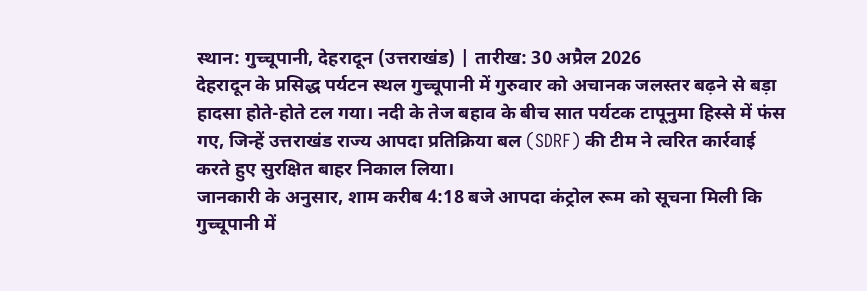स्थान: गुच्चूपानी, देहरादून (उत्तराखंड) | तारीख: 30 अप्रैल 2026
देहरादून के प्रसिद्ध पर्यटन स्थल गुच्चूपानी में गुरुवार को अचानक जलस्तर बढ़ने से बड़ा हादसा होते-होते टल गया। नदी के तेज बहाव के बीच सात पर्यटक टापूनुमा हिस्से में फंस गए, जिन्हें उत्तराखंड राज्य आपदा प्रतिक्रिया बल (SDRF) की टीम ने त्वरित कार्रवाई करते हुए सुरक्षित बाहर निकाल लिया।
जानकारी के अनुसार, शाम करीब 4:18 बजे आपदा कंट्रोल रूम को सूचना मिली कि गुच्चूपानी में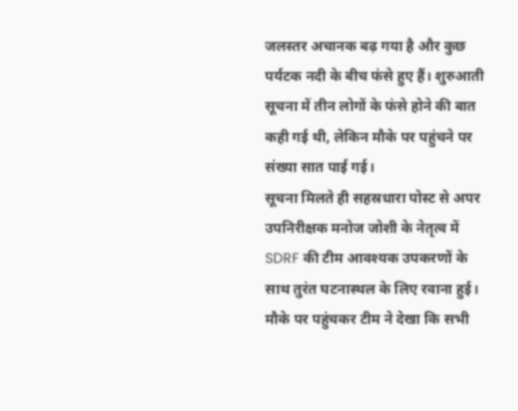जलस्तर अचानक बढ़ गया है और कुछ पर्यटक नदी के बीच फंसे हुए हैं। शुरुआती सूचना में तीन लोगों के फंसे होने की बात कही गई थी, लेकिन मौके पर पहुंचने पर संख्या सात पाई गई।
सूचना मिलते ही सहस्रधारा पोस्ट से अपर उपनिरीक्षक मनोज जोशी के नेतृत्व में SDRF की टीम आवश्यक उपकरणों के साथ तुरंत घटनास्थल के लिए रवाना हुई। मौके पर पहुंचकर टीम ने देखा कि सभी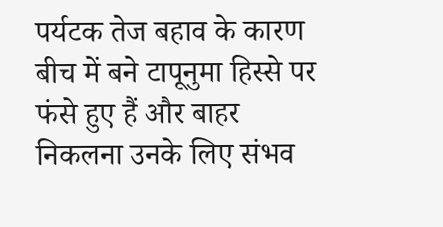पर्यटक तेज बहाव के कारण बीच में बने टापूनुमा हिस्से पर फंसे हुए हैं और बाहर निकलना उनके लिए संभव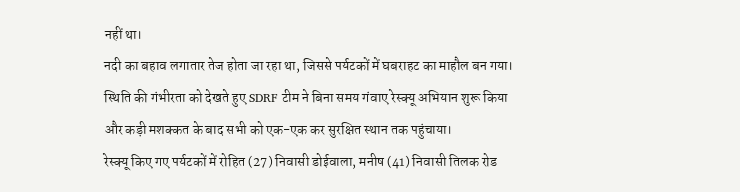नहीं था।
नदी का बहाव लगातार तेज होता जा रहा था, जिससे पर्यटकों में घबराहट का माहौल बन गया। स्थिति की गंभीरता को देखते हुए SDRF टीम ने बिना समय गंवाए रेस्क्यू अभियान शुरू किया और कड़ी मशक्कत के बाद सभी को एक-एक कर सुरक्षित स्थान तक पहुंचाया।
रेस्क्यू किए गए पर्यटकों में रोहित (27) निवासी डोईवाला, मनीष (41) निवासी तिलक रोड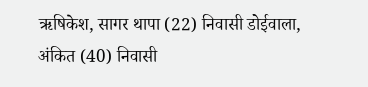ऋषिकेश, सागर थापा (22) निवासी डोईवाला, अंकित (40) निवासी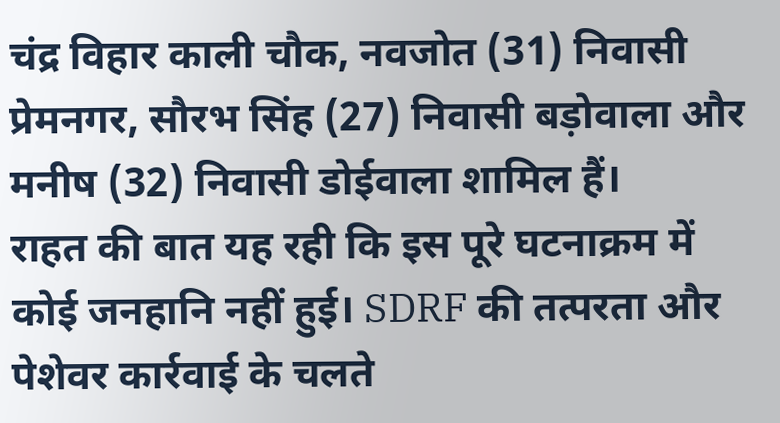चंद्र विहार काली चौक, नवजोत (31) निवासी प्रेमनगर, सौरभ सिंह (27) निवासी बड़ोवाला और मनीष (32) निवासी डोईवाला शामिल हैं।
राहत की बात यह रही कि इस पूरे घटनाक्रम में कोई जनहानि नहीं हुई। SDRF की तत्परता और पेशेवर कार्रवाई के चलते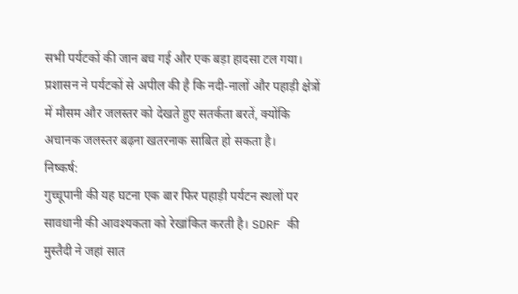सभी पर्यटकों की जान बच गई और एक बड़ा हादसा टल गया।
प्रशासन ने पर्यटकों से अपील की है कि नदी-नालों और पहाड़ी क्षेत्रों में मौसम और जलस्तर को देखते हुए सतर्कता बरतें, क्योंकि अचानक जलस्तर बढ़ना खतरनाक साबित हो सकता है।
निष्कर्ष:
गुच्चूपानी की यह घटना एक बार फिर पहाड़ी पर्यटन स्थलों पर सावधानी की आवश्यकता को रेखांकित करती है। SDRF की मुस्तैदी ने जहां सात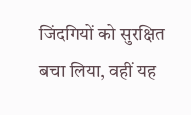जिंदगियों को सुरक्षित बचा लिया, वहीं यह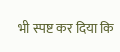भी स्पष्ट कर दिया कि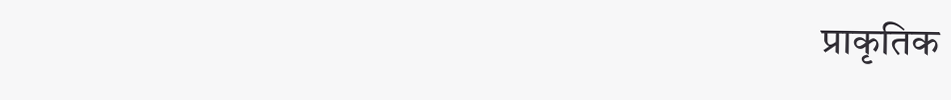प्राकृतिक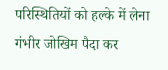परिस्थितियों को हल्के में लेना गंभीर जोखिम पैदा कर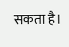सकता है।